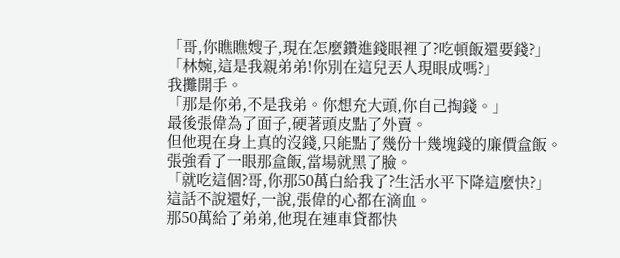「哥,你瞧瞧嫂子,現在怎麼鑽進錢眼裡了?吃頓飯還要錢?」
「林婉,這是我親弟弟!你別在這兒丟人現眼成嗎?」
我攤開手。
「那是你弟,不是我弟。你想充大頭,你自己掏錢。」
最後張偉為了面子,硬著頭皮點了外賣。
但他現在身上真的沒錢,只能點了幾份十幾塊錢的廉價盒飯。
張強看了一眼那盒飯,當場就黑了臉。
「就吃這個?哥,你那50萬白給我了?生活水平下降這麼快?」
這話不說還好,一說,張偉的心都在滴血。
那50萬給了弟弟,他現在連車貸都快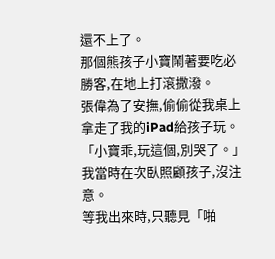還不上了。
那個熊孩子小寶鬧著要吃必勝客,在地上打滾撒潑。
張偉為了安撫,偷偷從我桌上拿走了我的iPad給孩子玩。
「小寶乖,玩這個,別哭了。」
我當時在次臥照顧孩子,沒注意。
等我出來時,只聽見「啪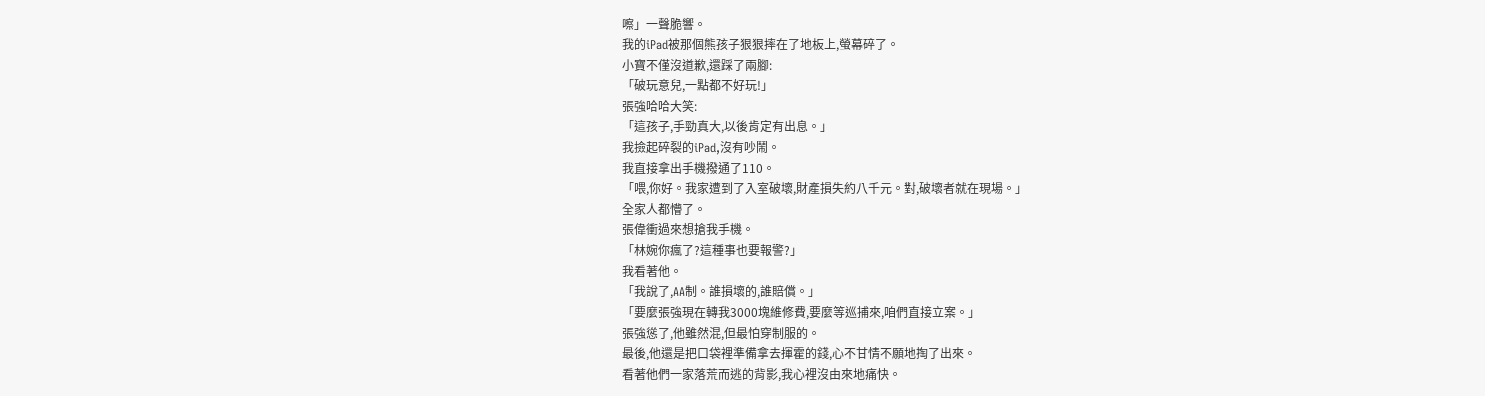嚓」一聲脆響。
我的iPad被那個熊孩子狠狠摔在了地板上,螢幕碎了。
小寶不僅沒道歉,還踩了兩腳:
「破玩意兒,一點都不好玩!」
張強哈哈大笑:
「這孩子,手勁真大,以後肯定有出息。」
我撿起碎裂的iPad,沒有吵鬧。
我直接拿出手機撥通了110。
「喂,你好。我家遭到了入室破壞,財產損失約八千元。對,破壞者就在現場。」
全家人都懵了。
張偉衝過來想搶我手機。
「林婉你瘋了?這種事也要報警?」
我看著他。
「我說了,AA制。誰損壞的,誰賠償。」
「要麼張強現在轉我3000塊維修費,要麼等巡捕來,咱們直接立案。」
張強慫了,他雖然混,但最怕穿制服的。
最後,他還是把口袋裡準備拿去揮霍的錢,心不甘情不願地掏了出來。
看著他們一家落荒而逃的背影,我心裡沒由來地痛快。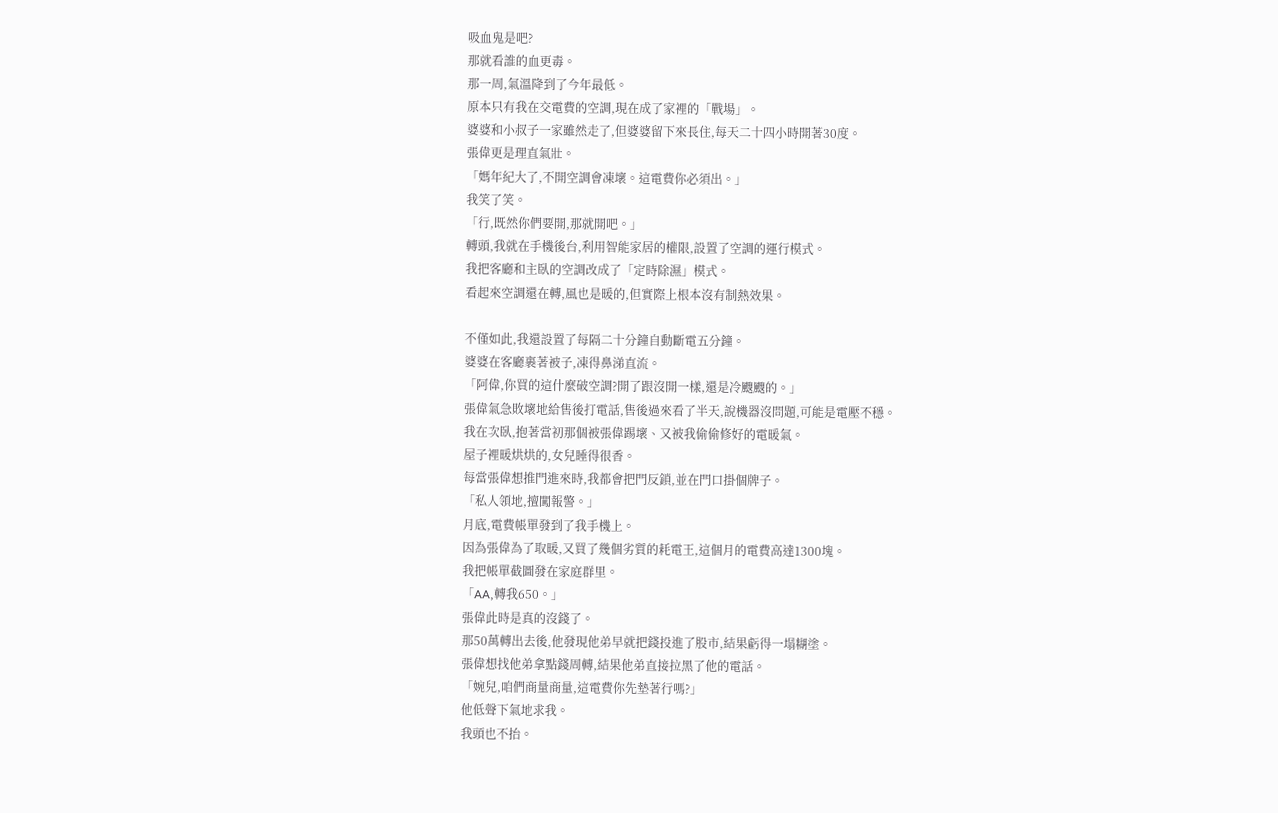吸血鬼是吧?
那就看誰的血更毒。
那一周,氣溫降到了今年最低。
原本只有我在交電費的空調,現在成了家裡的「戰場」。
婆婆和小叔子一家雖然走了,但婆婆留下來長住,每天二十四小時開著30度。
張偉更是理直氣壯。
「媽年紀大了,不開空調會凍壞。這電費你必須出。」
我笑了笑。
「行,既然你們要開,那就開吧。」
轉頭,我就在手機後台,利用智能家居的權限,設置了空調的運行模式。
我把客廳和主臥的空調改成了「定時除濕」模式。
看起來空調還在轉,風也是暖的,但實際上根本沒有制熱效果。

不僅如此,我還設置了每隔二十分鐘自動斷電五分鐘。
婆婆在客廳裹著被子,凍得鼻涕直流。
「阿偉,你買的這什麼破空調?開了跟沒開一樣,還是冷颼颼的。」
張偉氣急敗壞地給售後打電話,售後過來看了半天,說機器沒問題,可能是電壓不穩。
我在次臥,抱著當初那個被張偉踢壞、又被我偷偷修好的電暖氣。
屋子裡暖烘烘的,女兒睡得很香。
每當張偉想推門進來時,我都會把門反鎖,並在門口掛個牌子。
「私人領地,擅闖報警。」
月底,電費帳單發到了我手機上。
因為張偉為了取暖,又買了幾個劣質的耗電王,這個月的電費高達1300塊。
我把帳單截圖發在家庭群里。
「AA,轉我650。」
張偉此時是真的沒錢了。
那50萬轉出去後,他發現他弟早就把錢投進了股市,結果虧得一塌糊塗。
張偉想找他弟拿點錢周轉,結果他弟直接拉黑了他的電話。
「婉兒,咱們商量商量,這電費你先墊著行嗎?」
他低聲下氣地求我。
我頭也不抬。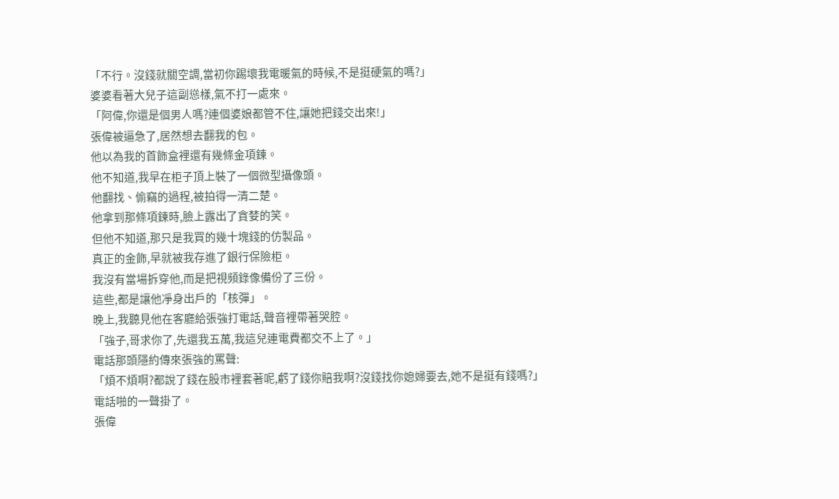「不行。沒錢就關空調,當初你踢壞我電暖氣的時候,不是挺硬氣的嗎?」
婆婆看著大兒子這副慫樣,氣不打一處來。
「阿偉,你還是個男人嗎?連個婆娘都管不住,讓她把錢交出來!」
張偉被逼急了,居然想去翻我的包。
他以為我的首飾盒裡還有幾條金項鍊。
他不知道,我早在柜子頂上裝了一個微型攝像頭。
他翻找、偷竊的過程,被拍得一清二楚。
他拿到那條項鍊時,臉上露出了貪婪的笑。
但他不知道,那只是我買的幾十塊錢的仿製品。
真正的金飾,早就被我存進了銀行保險柜。
我沒有當場拆穿他,而是把視頻錄像備份了三份。
這些,都是讓他凈身出戶的「核彈」。
晚上,我聽見他在客廳給張強打電話,聲音裡帶著哭腔。
「強子,哥求你了,先還我五萬,我這兒連電費都交不上了。」
電話那頭隱約傳來張強的罵聲:
「煩不煩啊?都說了錢在股市裡套著呢,虧了錢你賠我啊?沒錢找你媳婦要去,她不是挺有錢嗎?」
電話啪的一聲掛了。
張偉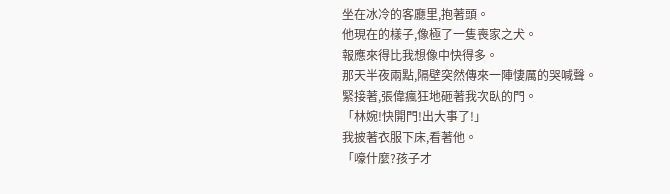坐在冰冷的客廳里,抱著頭。
他現在的樣子,像極了一隻喪家之犬。
報應來得比我想像中快得多。
那天半夜兩點,隔壁突然傳來一陣悽厲的哭喊聲。
緊接著,張偉瘋狂地砸著我次臥的門。
「林婉!快開門!出大事了!」
我披著衣服下床,看著他。
「嚎什麼?孩子才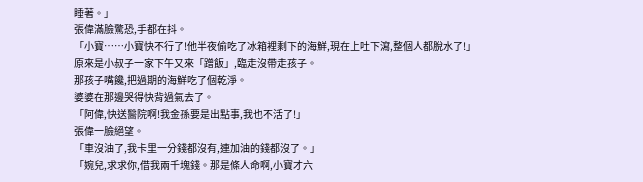睡著。」
張偉滿臉驚恐,手都在抖。
「小寶……小寶快不行了!他半夜偷吃了冰箱裡剩下的海鮮,現在上吐下瀉,整個人都脫水了!」
原來是小叔子一家下午又來「蹭飯」,臨走沒帶走孩子。
那孩子嘴饞,把過期的海鮮吃了個乾淨。
婆婆在那邊哭得快背過氣去了。
「阿偉,快送醫院啊!我金孫要是出點事,我也不活了!」
張偉一臉絕望。
「車沒油了,我卡里一分錢都沒有,連加油的錢都沒了。」
「婉兒,求求你,借我兩千塊錢。那是條人命啊,小寶才六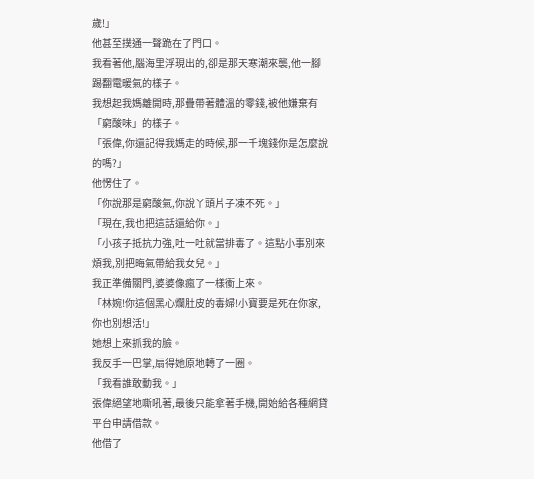歲!」
他甚至撲通一聲跪在了門口。
我看著他,腦海里浮現出的,卻是那天寒潮來襲,他一腳踢翻電暖氣的樣子。
我想起我媽離開時,那疊帶著體溫的零錢,被他嫌棄有「窮酸味」的樣子。
「張偉,你還記得我媽走的時候,那一千塊錢你是怎麼說的嗎?」
他愣住了。
「你說那是窮酸氣,你說丫頭片子凍不死。」
「現在,我也把這話還給你。」
「小孩子抵抗力強,吐一吐就當排毒了。這點小事別來煩我,別把晦氣帶給我女兒。」
我正準備關門,婆婆像瘋了一樣衝上來。
「林婉!你這個黑心爛肚皮的毒婦!小寶要是死在你家,你也別想活!」
她想上來抓我的臉。
我反手一巴掌,扇得她原地轉了一圈。
「我看誰敢動我。」
張偉絕望地嘶吼著,最後只能拿著手機,開始給各種網貸平台申請借款。
他借了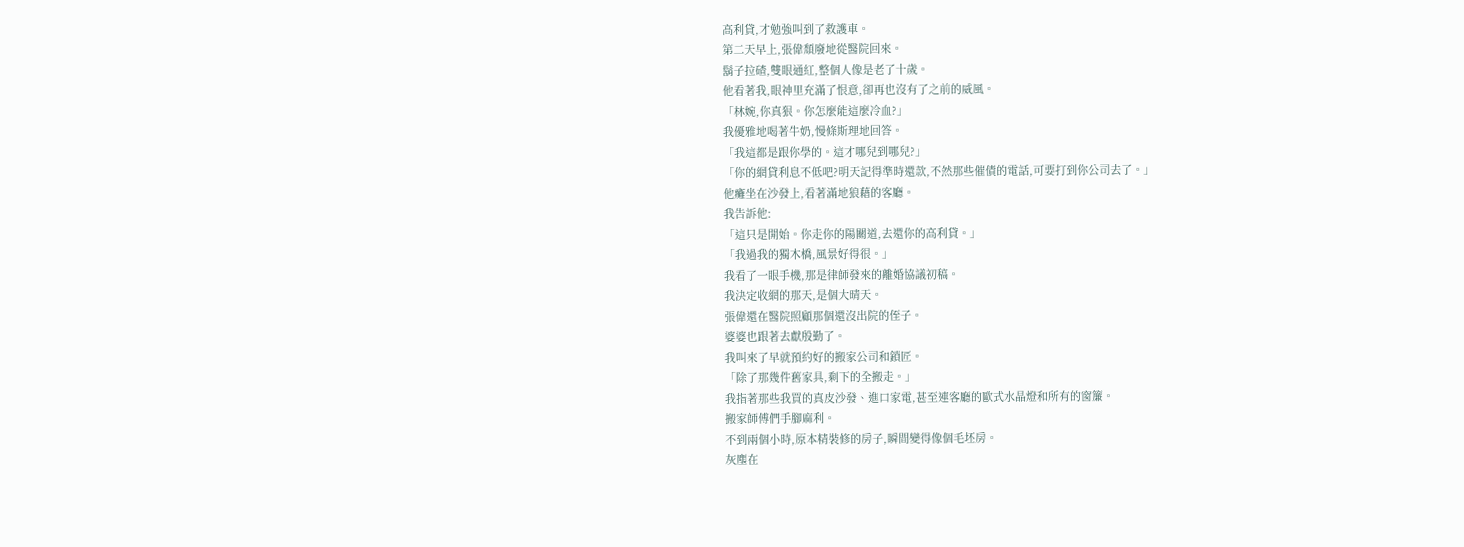高利貸,才勉強叫到了救護車。
第二天早上,張偉頹廢地從醫院回來。
鬍子拉碴,雙眼通紅,整個人像是老了十歲。
他看著我,眼神里充滿了恨意,卻再也沒有了之前的威風。
「林婉,你真狠。你怎麼能這麼冷血?」
我優雅地喝著牛奶,慢條斯理地回答。
「我這都是跟你學的。這才哪兒到哪兒?」
「你的網貸利息不低吧?明天記得準時還款,不然那些催債的電話,可要打到你公司去了。」
他癱坐在沙發上,看著滿地狼藉的客廳。
我告訴他:
「這只是開始。你走你的陽關道,去還你的高利貸。」
「我過我的獨木橋,風景好得很。」
我看了一眼手機,那是律師發來的離婚協議初稿。
我決定收網的那天,是個大晴天。
張偉還在醫院照顧那個還沒出院的侄子。
婆婆也跟著去獻殷勤了。
我叫來了早就預約好的搬家公司和鎖匠。
「除了那幾件舊家具,剩下的全搬走。」
我指著那些我買的真皮沙發、進口家電,甚至連客廳的歐式水晶燈和所有的窗簾。
搬家師傅們手腳麻利。
不到兩個小時,原本精裝修的房子,瞬間變得像個毛坯房。
灰塵在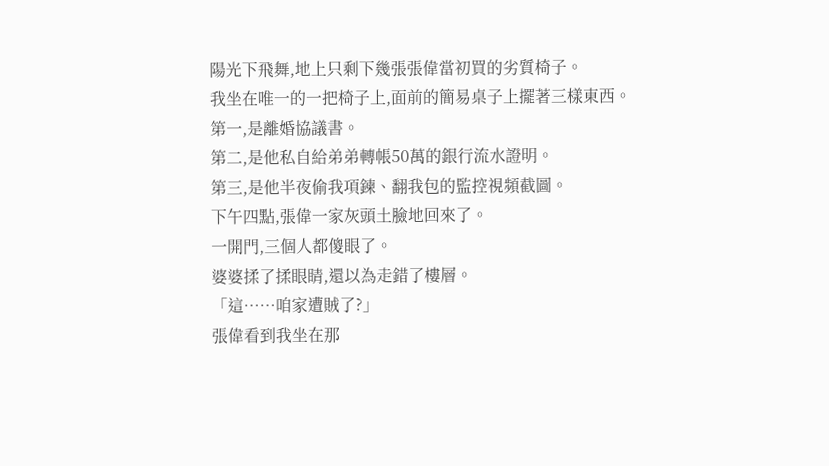陽光下飛舞,地上只剩下幾張張偉當初買的劣質椅子。
我坐在唯一的一把椅子上,面前的簡易桌子上擺著三樣東西。
第一,是離婚協議書。
第二,是他私自給弟弟轉帳50萬的銀行流水證明。
第三,是他半夜偷我項鍊、翻我包的監控視頻截圖。
下午四點,張偉一家灰頭土臉地回來了。
一開門,三個人都傻眼了。
婆婆揉了揉眼睛,還以為走錯了樓層。
「這……咱家遭賊了?」
張偉看到我坐在那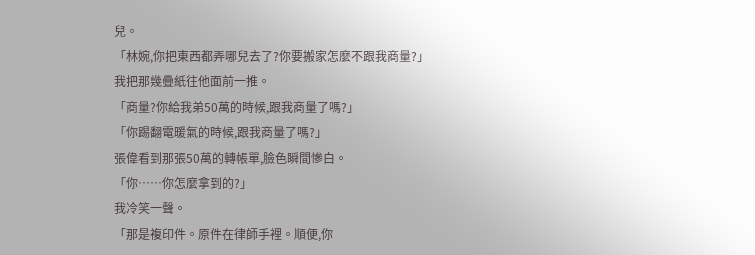兒。
「林婉,你把東西都弄哪兒去了?你要搬家怎麼不跟我商量?」
我把那幾疊紙往他面前一推。
「商量?你給我弟50萬的時候,跟我商量了嗎?」
「你踢翻電暖氣的時候,跟我商量了嗎?」
張偉看到那張50萬的轉帳單,臉色瞬間慘白。
「你……你怎麼拿到的?」
我冷笑一聲。
「那是複印件。原件在律師手裡。順便,你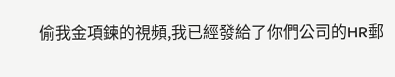偷我金項鍊的視頻,我已經發給了你們公司的HR郵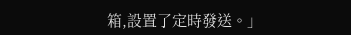箱,設置了定時發送。」